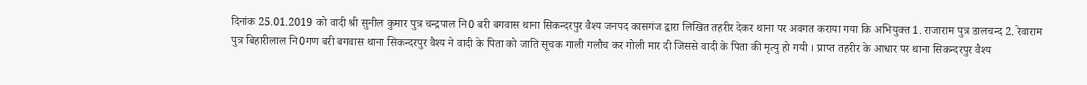दिनांक 25.01.2019 को वादी श्री सुनील कुमार पुत्र चन्द्रपाल नि0 बरी बगवास थाना सिकन्दरपुर वैश्य जनपद कासगंज द्वारा लिखित तहरीर देकर थाना पर अवगत कराया गया कि अभियुक्त 1. राजाराम पुत्र डालचन्द 2. रेवाराम पुत्र बिहारीलाल नि0गण बरी बगवास थाना सिकन्दरपुर वैश्य ने वादी के पिता को जाति सूचक गाली गलौच कर गोली मार दी जिससे वादी के पिता की मृत्यु हो गयी । प्राप्त तहरीर के आधार पर थाना सिकन्दरपुर वैश्य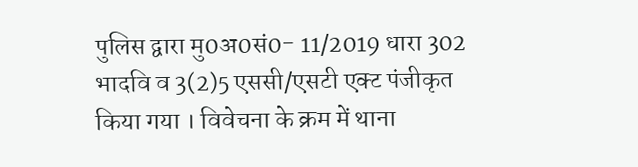पुलिस द्वारा मु0अ0सं0- 11/2019 धारा 302 भादवि व 3(2)5 एससी/एसटी एक्ट पंजीकृत किया गया । विवेचना के क्रम में थाना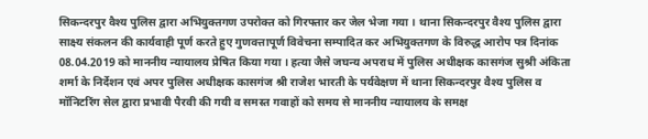सिकन्दरपुर वैश्य पुलिस द्वारा अभियुक्तगण उपरोक्त को गिरफ्तार कर जेल भेजा गया । थाना सिकन्दरपुर वैश्य पुलिस द्वारा साक्ष्य संकलन की कार्यवाही पूर्ण करते हुए गुणवत्तापूर्ण विवेचना सम्पादित कर अभियुक्तगण के विरुद्ध आरोप पत्र दिनांक 08.04.2019 को माननीय न्यायालय प्रेषित किया गया । हत्या जैसे जघन्य अपराध में पुलिस अधीक्षक कासगंज सुश्री अंकिता शर्मा के निर्देशन एवं अपर पुलिस अधीक्षक कासगंज श्री राजेश भारती के पर्यवेक्षण में थाना सिकन्दरपुर वैश्य पुलिस व मॉनिटरिंग सेल द्वारा प्रभावी पैरवी की गयी व समस्त गवाहों को समय से माननीय न्यायालय के समक्ष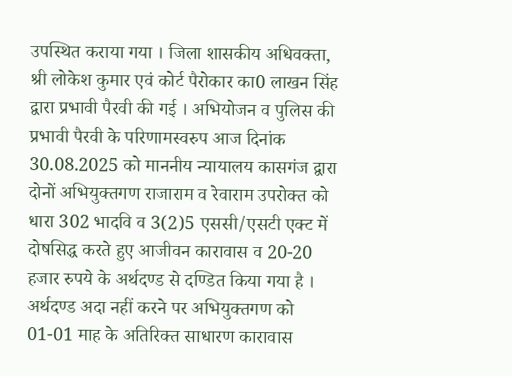उपस्थित कराया गया । जिला शासकीय अधिवक्ता, श्री लोकेश कुमार एवं कोर्ट पैरोकार का0 लाखन सिंह द्वारा प्रभावी पैरवी की गई । अभियोजन व पुलिस की प्रभावी पैरवी के परिणामस्वरुप आज दिनांक 30.08.2025 को माननीय न्यायालय कासगंज द्वारा दोनों अभियुक्तगण राजाराम व रेवाराम उपरोक्त को धारा 302 भादवि व 3(2)5 एससी/एसटी एक्ट में दोषसिद्ध करते हुए आजीवन कारावास व 20-20 हजार रुपये के अर्थदण्ड से दण्डित किया गया है । अर्थदण्ड अदा नहीं करने पर अभियुक्तगण को 01-01 माह के अतिरिक्त साधारण कारावास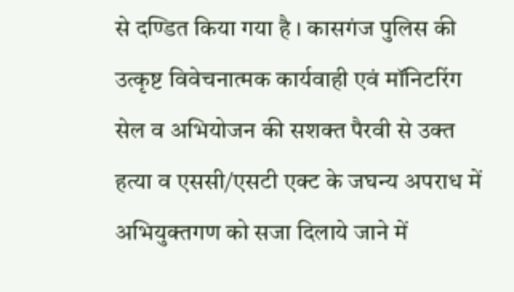से दण्डित किया गया है । कासगंज पुलिस की उत्कृष्ट विवेचनात्मक कार्यवाही एवं मॉनिटरिंग सेल व अभियोजन की सशक्त पैरवी से उक्त हत्या व एससी/एसटी एक्ट के जघन्य अपराध में अभियुक्तगण को सजा दिलाये जाने में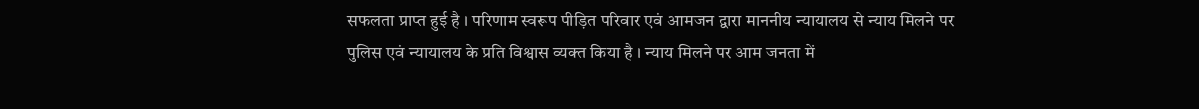सफलता प्राप्त हुई है । परिणाम स्वरूप पीड़ित परिवार एवं आमजन द्वारा माननीय न्यायालय से न्याय मिलने पर पुलिस एवं न्यायालय के प्रति विश्वास व्यक्त किया है । न्याय मिलने पर आम जनता में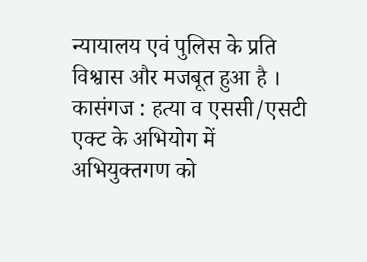न्यायालय एवं पुलिस के प्रति विश्वास और मजबूत हुआ है ।
कासंगज : हत्या व एससी/एसटी एक्ट के अभियोग में अभियुक्तगण को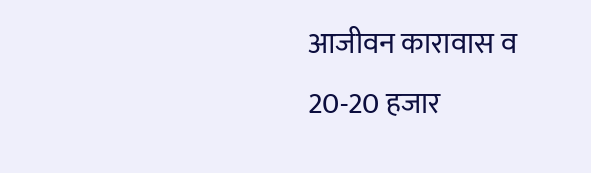आजीवन कारावास व 20-20 हजार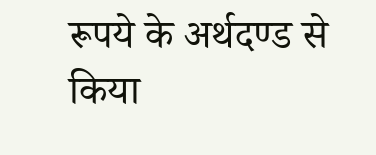रूपये के अर्थदण्ड से किया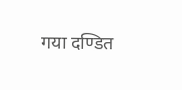गया दण्डित